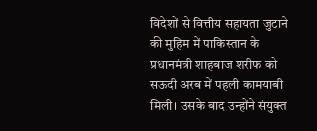विदेशों से वित्तीय सहायता जुटाने की मुहिम में पाकिस्तान के प्रधानमंत्री शाहबाज शरीफ को सऊदी अरब में पहली कामयाबी मिली। उसके बाद उन्होंने संयुक्त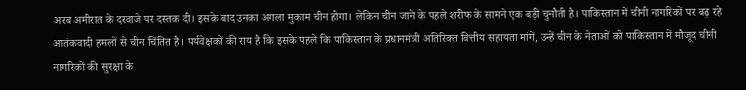अरब अमीरात के दरवाजे पर दस्तक दी। इसके बाद उनका अगला मुकाम चीन होगा। लेकिन चीन जाने के पहले शरीफ के सामने एक बड़ी चुनौती है। पाकिस्तान में चीनी नागरिकों पर बढ़ रहे आतंकवादी हमलों से चीन चिंतित है। पर्यवेक्षकों की राय है कि इसके पहले कि पाकिस्तान के प्रधानमंत्री अतिरिक्त वित्तीय सहायता मांगें, उन्हें चीन के नेताओं को पाकिस्तान में मौजूद चीनी नागरिकों की सुरक्षा के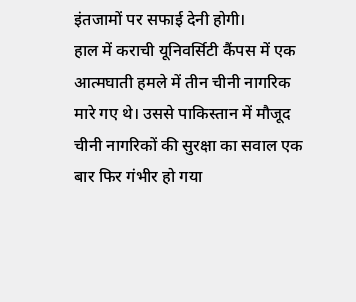इंतजामों पर सफाई देनी होगी।
हाल में कराची यूनिवर्सिटी कैंपस में एक आत्मघाती हमले में तीन चीनी नागरिक मारे गए थे। उससे पाकिस्तान में मौजूद चीनी नागरिकों की सुरक्षा का सवाल एक बार फिर गंभीर हो गया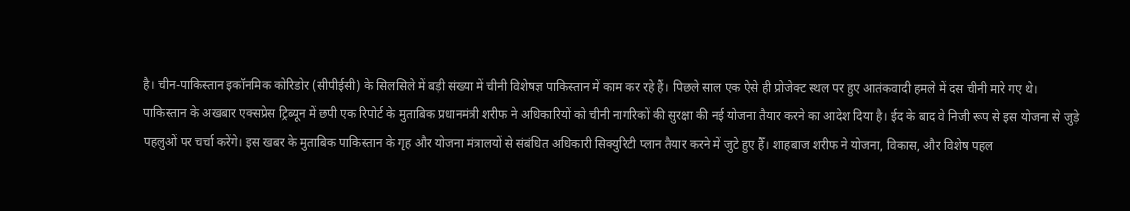है। चीन-पाकिस्तान इकॉनमिक कोरिडोर (सीपीईसी) के सिलसिले में बड़ी संख्या में चीनी विशेषज्ञ पाकिस्तान में काम कर रहे हैं। पिछले साल एक ऐसे ही प्रोजेक्ट स्थल पर हुए आतंकवादी हमले में दस चीनी मारे गए थे।
पाकिस्तान के अखबार एक्सप्रेस ट्रिब्यून में छपी एक रिपोर्ट के मुताबिक प्रधानमंत्री शरीफ ने अधिकारियों को चीनी नागरिकों की सुरक्षा की नई योजना तैयार करने का आदेश दिया है। ईद के बाद वे निजी रूप से इस योजना से जुड़े पहलुओं पर चर्चा करेंगे। इस खबर के मुताबिक पाकिस्तान के गृह और योजना मंत्रालयों से संबंधित अधिकारी सिक्युरिटी प्लान तैयार करने में जुटे हुए हैँ। शाहबाज शरीफ ने योजना, विकास, और विशेष पहल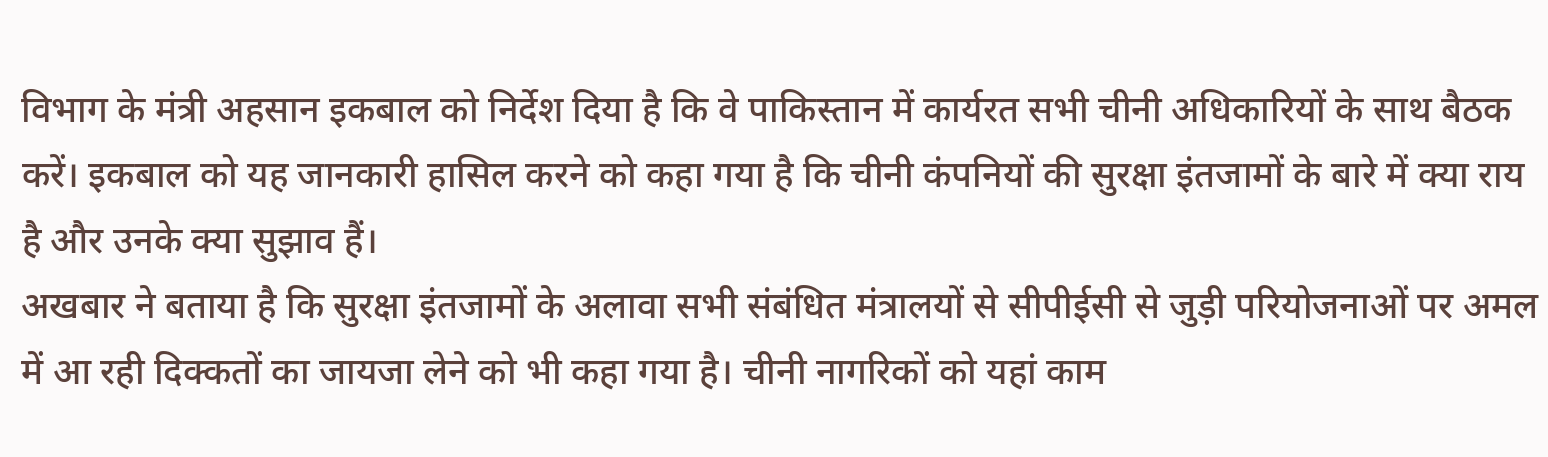विभाग के मंत्री अहसान इकबाल को निर्देश दिया है कि वे पाकिस्तान में कार्यरत सभी चीनी अधिकारियों के साथ बैठक करें। इकबाल को यह जानकारी हासिल करने को कहा गया है कि चीनी कंपनियों की सुरक्षा इंतजामों के बारे में क्या राय है और उनके क्या सुझाव हैं।
अखबार ने बताया है कि सुरक्षा इंतजामों के अलावा सभी संबंधित मंत्रालयों से सीपीईसी से जुड़ी परियोजनाओं पर अमल में आ रही दिक्कतों का जायजा लेने को भी कहा गया है। चीनी नागरिकों को यहां काम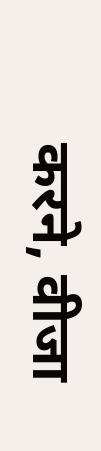करने, वीजा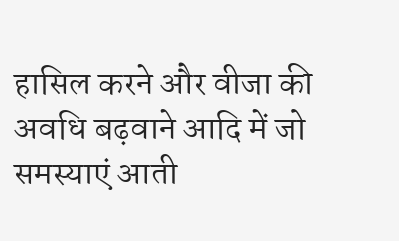हासिल करने और वीजा की अवधि बढ़वाने आदि में जो समस्याएं आती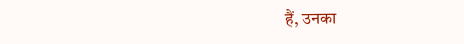हैं, उनका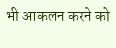भी आकलन करने को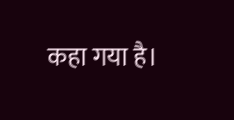कहा गया है।